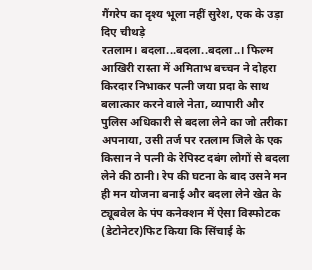गैंगरेप का दृश्य भूला नहीं सुरेश, एक के उड़ा दिए चीथड़े
रतलाम। बदला...बदला..बदला..। फिल्म आखिरी रास्ता में अमिताभ बच्चन ने दोहरा किरदार निभाकर पत्नी जया प्रदा के साथ बलात्कार करने वाले नेता, व्यापारी और पुलिस अधिकारी से बदला लेने का जो तरीका अपनाया, उसी तर्ज पर रतलाम जिले के एक किसान ने पत्नी के रेपिस्ट दबंग लोगों से बदला लेने की ठानी। रेप की घटना के बाद उसने मन ही मन योजना बनाई और बदला लेने खेत के ट्यूबवेल के पंप कनेक्शन में ऐसा विस्फोटक (डेटोनेटर)फिट किया कि सिंचाई के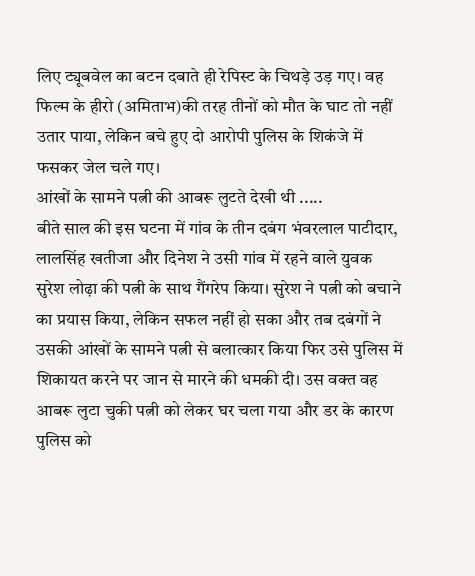लिए ट्यूबवेल का बटन दबाते ही रेपिस्ट के चिथड़े उड़ गए। वह फिल्म के हीरो (अमिताभ)की तरह तीनों को मौत के घाट तो नहीं उतार पाया, लेकिन बचे हुए दो आरोपी पुलिस के शिकंजे में फसकर जेल चले गए।
आंखों के सामने पत्नी की आबरू लुटते देखी थी .....
बीते साल की इस घटना में गांव के तीन दबंग भंवरलाल पाटीदार, लालसिंह खतीजा और दिनेश ने उसी गांव में रहने वाले युवक सुरेश लोढ़ा की पत्नी के साथ गैंगरेप किया। सुरेश ने पत्नी को बचाने का प्रयास किया, लेकिन सफल नहीं हो सका और तब दबंगों ने उसकी आंखों के सामने पत्नी से बलात्कार किया फिर उसे पुलिस में शिकायत करने पर जान से मारने की धमकी दी। उस वक्त वह आबरू लुटा चुकी पत्नी को लेकर घर चला गया और डर के कारण पुलिस को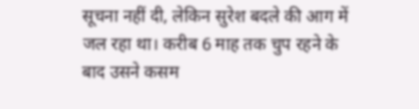सूचना नहीं दी, लेकिन सुरेश बदले की आग में जल रहा था। करीब 6 माह तक चुप रहने के बाद उसने कसम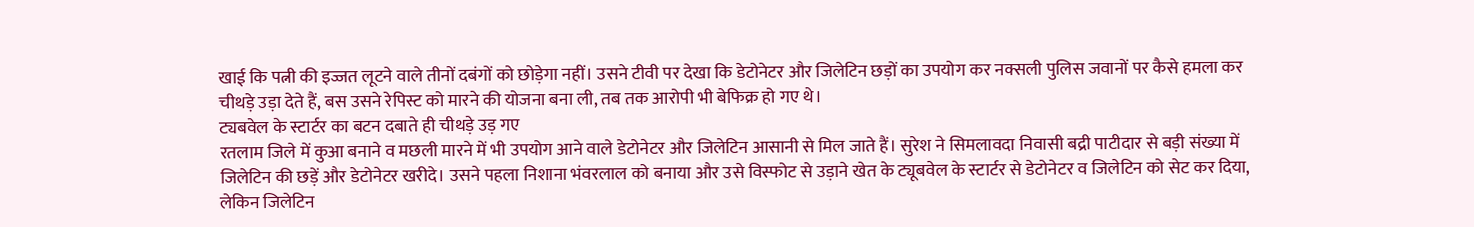खाई कि पत्नी की इज्जत लूटने वाले तीनों दबंगों को छोड़ेगा नहीं। उसने टीवी पर देखा कि डेटोनेटर और जिलेटिन छड़ों का उपयोग कर नक्सली पुलिस जवानों पर कैसे हमला कर चीथड़े उड़ा देते हैं, बस उसने रेपिस्ट को मारने की योजना बना ली, तब तक आरोपी भी बेफिक्र हो गए थे।
ट्यबवेल के स्टार्टर का बटन दबाते ही चीथड़े उड़ गए
रतलाम जिले में कुआ बनाने व मछली मारने में भी उपयोग आने वाले डेटोनेटर और जिलेटिन आसानी से मिल जाते हैं। सुरेश ने सिमलावदा निवासी बद्री पाटीदार से बड़ी संख्या में जिलेटिन की छड़ें और डेटोनेटर खरीदे। उसने पहला निशाना भंवरलाल को बनाया और उसे विस्फोट से उड़ाने खेत के ट्यूबवेल के स्टार्टर से डेटोनेटर व जिलेटिन को सेट कर दिया, लेकिन जिलेटिन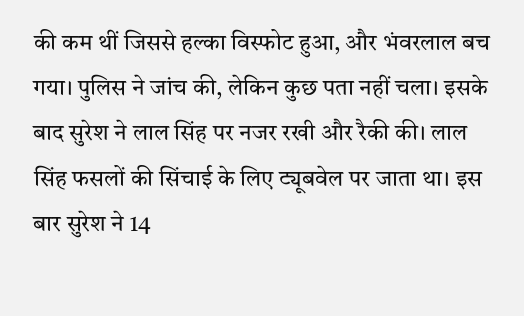की कम थीं जिससे हल्का विस्फोट हुआ, और भंवरलाल बच गया। पुलिस ने जांच की, लेकिन कुछ पता नहीं चला। इसके बाद सुरेश ने लाल सिंह पर नजर रखी और रैकी की। लाल सिंह फसलों की सिंचाई के लिए ट्यूबवेल पर जाता था। इस बार सुरेश ने 14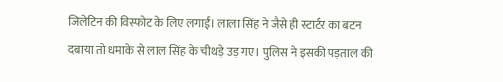जिलेटिन की विस्फोट के लिए लगाईं। लाला सिंह ने जैसे ही स्टार्टर का बटन दबाया तो धमाके से लाल सिंह के चीथड़े उड़ गए। पुलिस ने इसकी पड़ताल की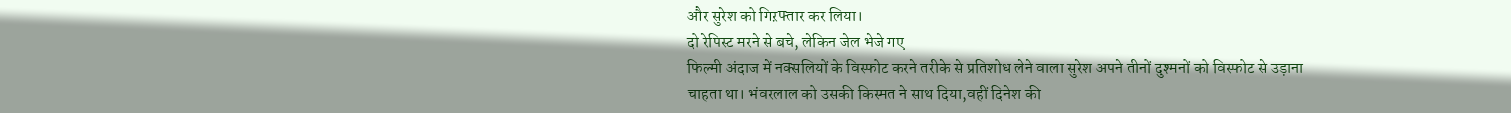और सुरेश को गिऱफ्तार कर लिया।
दो रेपिस्ट मरने से बचे, लेकिन जेल भेजे गए
फिल्मी अंदाज में नक्सलियों के विस्फोट करने तरीके से प्रतिशोध लेने वाला सुरेश अपने तीनों दुश्मनों को विस्फोट से उड़ाना चाहता था। भंवरलाल को उसकी किस्मत ने साथ दिया,वहीं दिनेश की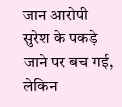जान आरोपी सुरेश के पकड़े जाने पर बच गई, लेकिन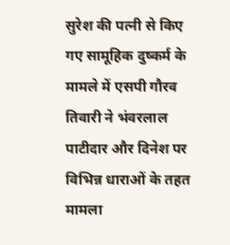सुरेश की पत्नी से किए गए सामूहिक दुष्कर्म के मामले में एसपी गौरव तिवारी ने भंवरलाल पाटीदार और दिनेश पर विभिन्न धाराओं के तहत मामला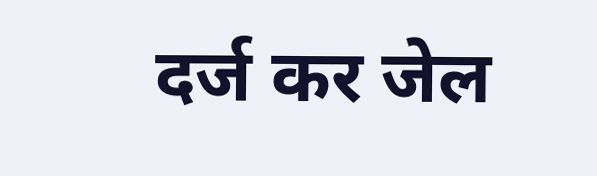दर्ज कर जेल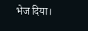भेज दिया।